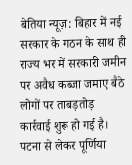बेतिया न्यूज़: बिहार में नई सरकार के गठन के साथ ही राज्य भर में सरकारी जमीन पर अवैध कब्जा जमाए बैठे लोगों पर ताबड़तोड़ कार्रवाई शुरू हो गई है। पटना से लेकर पूर्णिया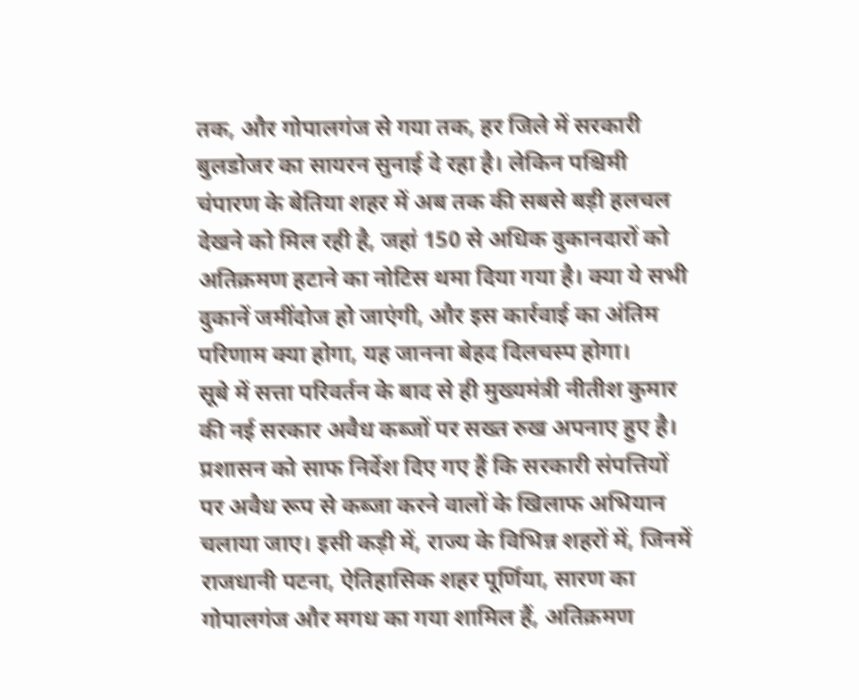तक, और गोपालगंज से गया तक, हर जिले में सरकारी बुलडोजर का सायरन सुनाई दे रहा है। लेकिन पश्चिमी चंपारण के बेतिया शहर में अब तक की सबसे बड़ी हलचल देखने को मिल रही है, जहां 150 से अधिक दुकानदारों को अतिक्रमण हटाने का नोटिस थमा दिया गया है। क्या ये सभी दुकानें जमींदोज हो जाएंगी, और इस कार्रवाई का अंतिम परिणाम क्या होगा, यह जानना बेहद दिलचस्प होगा।
सूबे में सत्ता परिवर्तन के बाद से ही मुख्यमंत्री नीतीश कुमार की नई सरकार अवैध कब्जों पर सख्त रुख अपनाए हुए है। प्रशासन को साफ निर्देश दिए गए हैं कि सरकारी संपत्तियों पर अवैध रूप से कब्जा करने वालों के खिलाफ अभियान चलाया जाए। इसी कड़ी में, राज्य के विभिन्न शहरों में, जिनमें राजधानी पटना, ऐतिहासिक शहर पूर्णिया, सारण का गोपालगंज और मगध का गया शामिल हैं, अतिक्रमण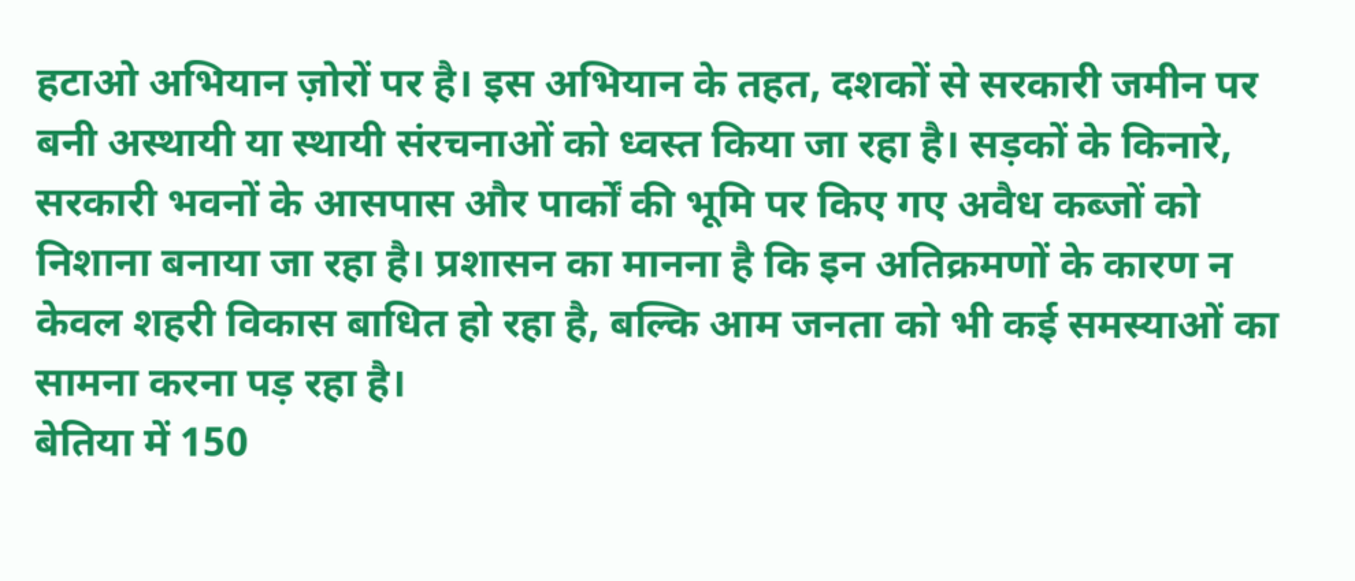हटाओ अभियान ज़ोरों पर है। इस अभियान के तहत, दशकों से सरकारी जमीन पर बनी अस्थायी या स्थायी संरचनाओं को ध्वस्त किया जा रहा है। सड़कों के किनारे, सरकारी भवनों के आसपास और पार्कों की भूमि पर किए गए अवैध कब्जों को निशाना बनाया जा रहा है। प्रशासन का मानना है कि इन अतिक्रमणों के कारण न केवल शहरी विकास बाधित हो रहा है, बल्कि आम जनता को भी कई समस्याओं का सामना करना पड़ रहा है।
बेतिया में 150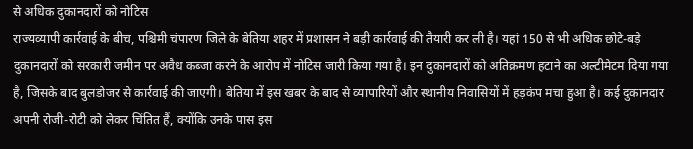से अधिक दुकानदारों को नोटिस
राज्यव्यापी कार्रवाई के बीच, पश्चिमी चंपारण जिले के बेतिया शहर में प्रशासन ने बड़ी कार्रवाई की तैयारी कर ली है। यहां 150 से भी अधिक छोटे-बड़े दुकानदारों को सरकारी जमीन पर अवैध कब्जा करने के आरोप में नोटिस जारी किया गया है। इन दुकानदारों को अतिक्रमण हटाने का अल्टीमेटम दिया गया है, जिसके बाद बुलडोजर से कार्रवाई की जाएगी। बेतिया में इस खबर के बाद से व्यापारियों और स्थानीय निवासियों में हड़कंप मचा हुआ है। कई दुकानदार अपनी रोजी-रोटी को लेकर चिंतित हैं, क्योंकि उनके पास इस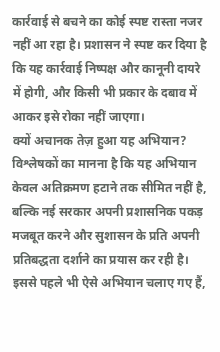कार्रवाई से बचने का कोई स्पष्ट रास्ता नजर नहीं आ रहा है। प्रशासन ने स्पष्ट कर दिया है कि यह कार्रवाई निष्पक्ष और कानूनी दायरे में होगी, और किसी भी प्रकार के दबाव में आकर इसे रोका नहीं जाएगा।
क्यों अचानक तेज़ हुआ यह अभियान?
विश्लेषकों का मानना है कि यह अभियान केवल अतिक्रमण हटाने तक सीमित नहीं है, बल्कि नई सरकार अपनी प्रशासनिक पकड़ मजबूत करने और सुशासन के प्रति अपनी प्रतिबद्धता दर्शाने का प्रयास कर रही है। इससे पहले भी ऐसे अभियान चलाए गए हैं,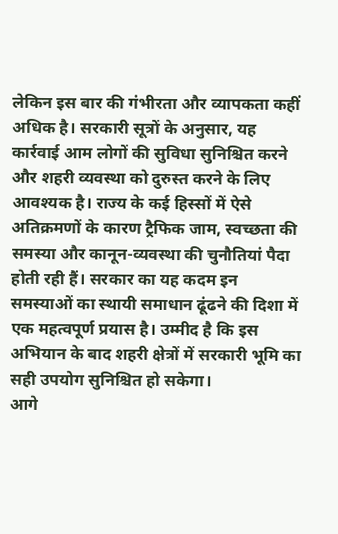लेकिन इस बार की गंभीरता और व्यापकता कहीं अधिक है। सरकारी सूत्रों के अनुसार, यह कार्रवाई आम लोगों की सुविधा सुनिश्चित करने और शहरी व्यवस्था को दुरुस्त करने के लिए आवश्यक है। राज्य के कई हिस्सों में ऐसे अतिक्रमणों के कारण ट्रैफिक जाम, स्वच्छता की समस्या और कानून-व्यवस्था की चुनौतियां पैदा होती रही हैं। सरकार का यह कदम इन समस्याओं का स्थायी समाधान ढूंढने की दिशा में एक महत्वपूर्ण प्रयास है। उम्मीद है कि इस अभियान के बाद शहरी क्षेत्रों में सरकारी भूमि का सही उपयोग सुनिश्चित हो सकेगा।
आगे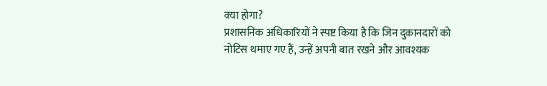क्या होगा?
प्रशासनिक अधिकारियों ने स्पष्ट किया है कि जिन दुकानदारों को नोटिस थमाए गए हैं, उन्हें अपनी बात रखने और आवश्यक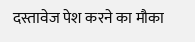दस्तावेज पेश करने का मौका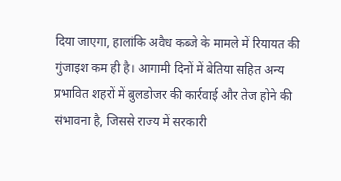दिया जाएगा, हालांकि अवैध कब्जे के मामले में रियायत की गुंजाइश कम ही है। आगामी दिनों में बेतिया सहित अन्य प्रभावित शहरों में बुलडोजर की कार्रवाई और तेज होने की संभावना है, जिससे राज्य में सरकारी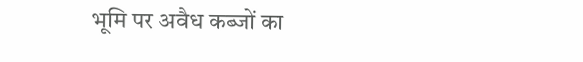भूमि पर अवैध कब्जों का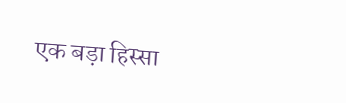एक बड़ा हिस्सा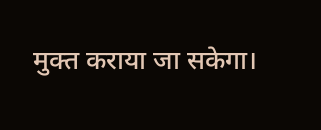मुक्त कराया जा सकेगा।